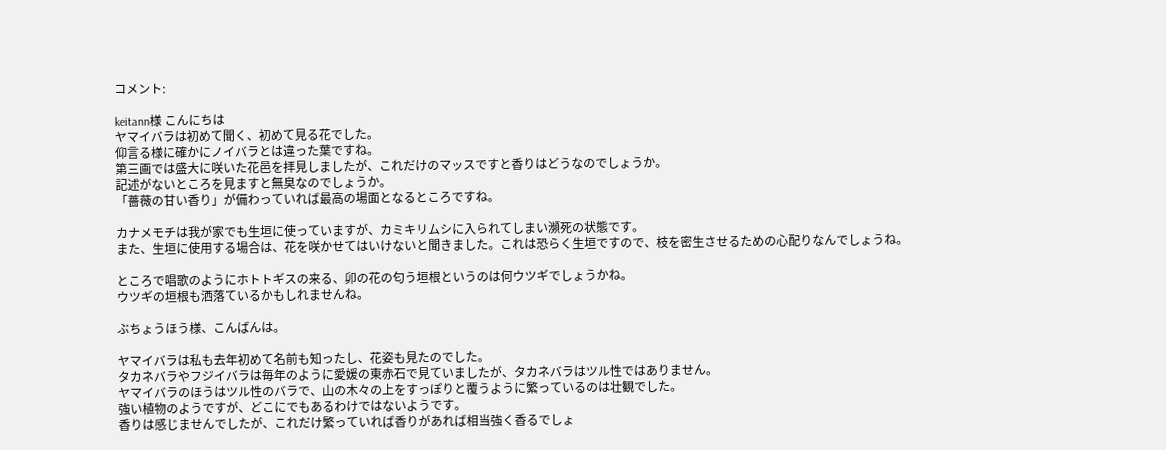コメント:

keitann様 こんにちは
ヤマイバラは初めて聞く、初めて見る花でした。
仰言る様に確かにノイバラとは違った葉ですね。
第三画では盛大に咲いた花邑を拝見しましたが、これだけのマッスですと香りはどうなのでしょうか。
記述がないところを見ますと無臭なのでしょうか。
「薔薇の甘い香り」が備わっていれば最高の場面となるところですね。

カナメモチは我が家でも生垣に使っていますが、カミキリムシに入られてしまい瀕死の状態です。
また、生垣に使用する場合は、花を咲かせてはいけないと聞きました。これは恐らく生垣ですので、枝を密生させるための心配りなんでしょうね。

ところで唱歌のようにホトトギスの来る、卯の花の匂う垣根というのは何ウツギでしょうかね。
ウツギの垣根も洒落ているかもしれませんね。

ぶちょうほう様、こんばんは。

ヤマイバラは私も去年初めて名前も知ったし、花姿も見たのでした。
タカネバラやフジイバラは毎年のように愛媛の東赤石で見ていましたが、タカネバラはツル性ではありません。
ヤマイバラのほうはツル性のバラで、山の木々の上をすっぽりと覆うように繁っているのは壮観でした。
強い植物のようですが、どこにでもあるわけではないようです。
香りは感じませんでしたが、これだけ繁っていれば香りがあれば相当強く香るでしょ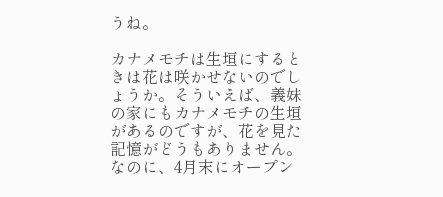うね。

カナメモチは生垣にするときは花は咲かせないのでしょうか。そういえば、義妹の家にもカナメモチの生垣があるのですが、花を見た記憶がどうもありません。
なのに、4月末にオープン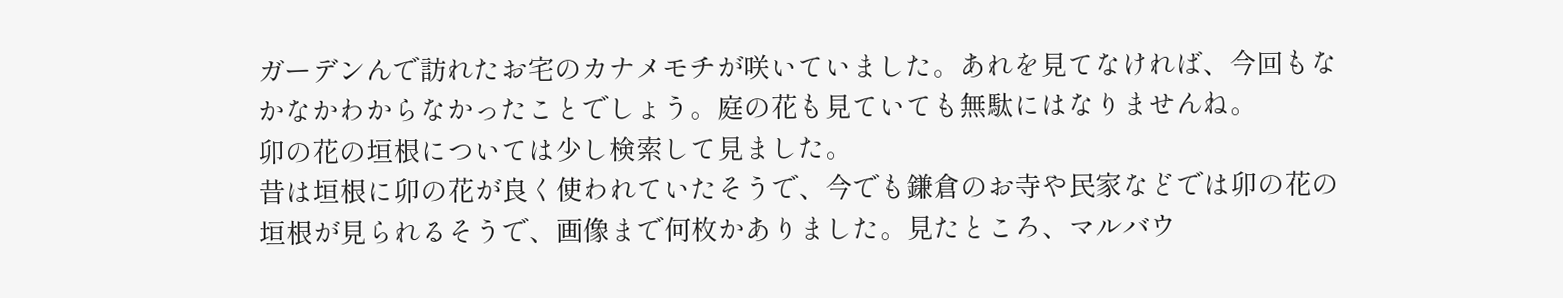ガーデンんで訪れたお宅のカナメモチが咲いていました。あれを見てなければ、今回もなかなかわからなかったことでしょう。庭の花も見ていても無駄にはなりませんね。
卯の花の垣根については少し検索して見ました。
昔は垣根に卯の花が良く使われていたそうで、今でも鎌倉のお寺や民家などでは卯の花の垣根が見られるそうで、画像まで何枚かありました。見たところ、マルバウ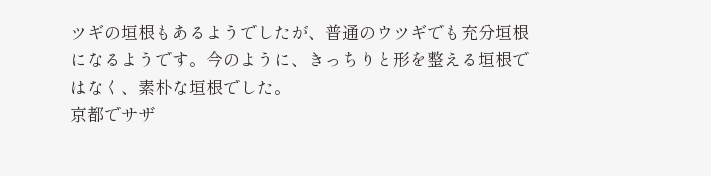ツギの垣根もあるようでしたが、普通のウツギでも充分垣根になるようです。今のように、きっちりと形を整える垣根ではなく、素朴な垣根でした。
京都でサザ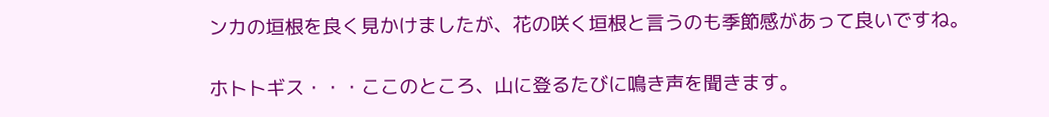ンカの垣根を良く見かけましたが、花の咲く垣根と言うのも季節感があって良いですね。

ホトトギス・・・ここのところ、山に登るたびに鳴き声を聞きます。